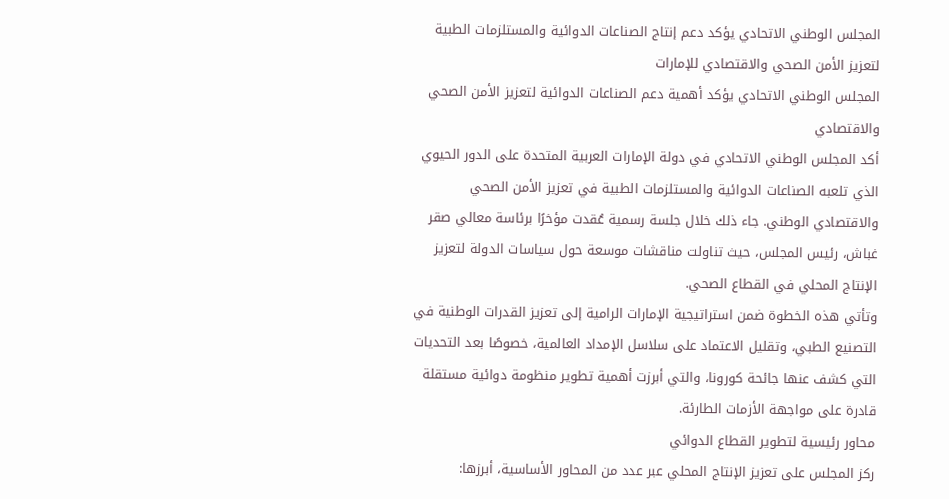المجلس الوطني الاتحادي يؤكد دعم إنتاج الصناعات الدوائية والمستلزمات الطبية لتعزيز الأمن الصحي والاقتصادي للإمارات
المجلس الوطني الاتحادي يؤكد أهمية دعم الصناعات الدوائية لتعزيز الأمن الصحي والاقتصادي
أكد المجلس الوطني الاتحادي في دولة الإمارات العربية المتحدة على الدور الحيوي الذي تلعبه الصناعات الدوائية والمستلزمات الطبية في تعزيز الأمن الصحي والاقتصادي الوطني. جاء ذلك خلال جلسة رسمية عُقدت مؤخرًا برئاسة معالي صقر غباش، رئيس المجلس، حيث تناولت مناقشات موسعة حول سياسات الدولة لتعزيز الإنتاج المحلي في القطاع الصحي.
وتأتي هذه الخطوة ضمن استراتيجية الإمارات الرامية إلى تعزيز القدرات الوطنية في التصنيع الطبي، وتقليل الاعتماد على سلاسل الإمداد العالمية، خصوصًا بعد التحديات التي كشف عنها جائحة كورونا، والتي أبرزت أهمية تطوير منظومة دوائية مستقلة قادرة على مواجهة الأزمات الطارئة.
محاور رئيسية لتطوير القطاع الدوائي
ركز المجلس على تعزيز الإنتاج المحلي عبر عدد من المحاور الأساسية، أبرزها: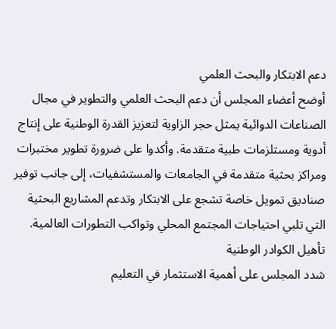دعم الابتكار والبحث العلمي
أوضح أعضاء المجلس أن دعم البحث العلمي والتطوير في مجال الصناعات الدوائية يمثل حجر الزاوية لتعزيز القدرة الوطنية على إنتاج أدوية ومستلزمات طبية متقدمة. وأكدوا على ضرورة تطوير مختبرات ومراكز بحثية متقدمة في الجامعات والمستشفيات، إلى جانب توفير صناديق تمويل خاصة تشجع على الابتكار وتدعم المشاريع البحثية التي تلبي احتياجات المجتمع المحلي وتواكب التطورات العالمية.
تأهيل الكوادر الوطنية
شدد المجلس على أهمية الاستثمار في التعليم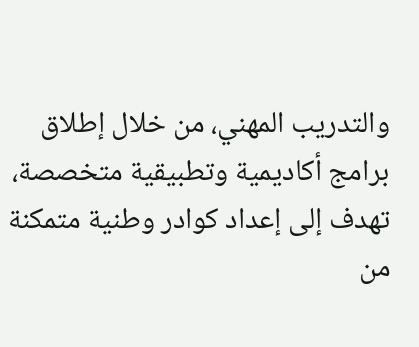والتدريب المهني، من خلال إطلاق برامج أكاديمية وتطبيقية متخصصة، تهدف إلى إعداد كوادر وطنية متمكنة من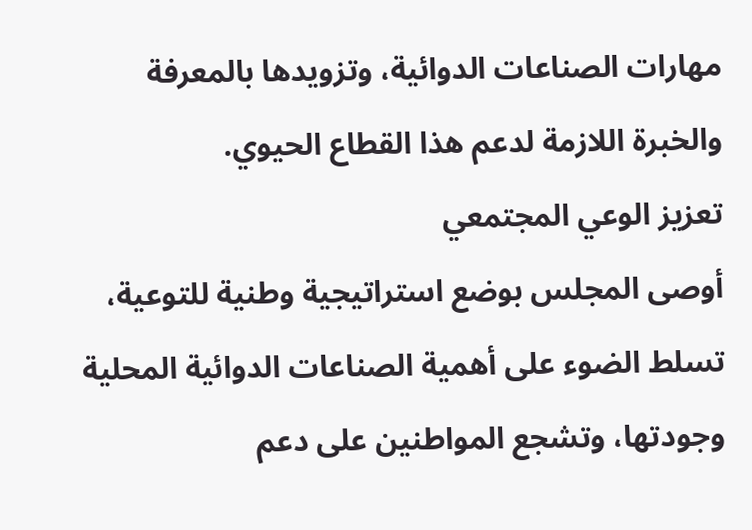مهارات الصناعات الدوائية، وتزويدها بالمعرفة والخبرة اللازمة لدعم هذا القطاع الحيوي.
تعزيز الوعي المجتمعي
أوصى المجلس بوضع استراتيجية وطنية للتوعية، تسلط الضوء على أهمية الصناعات الدوائية المحلية وجودتها، وتشجع المواطنين على دعم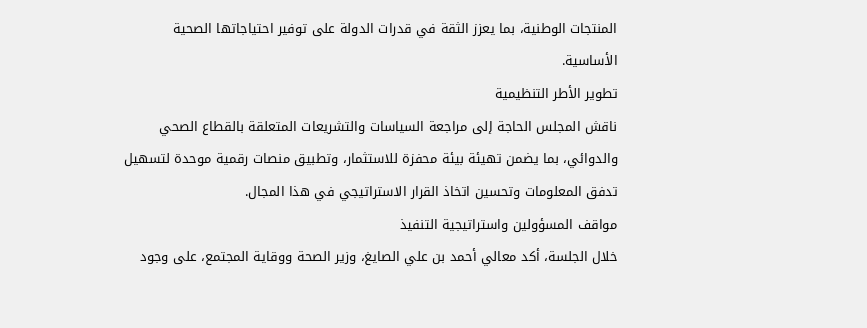المنتجات الوطنية، بما يعزز الثقة في قدرات الدولة على توفير احتياجاتها الصحية الأساسية.
تطوير الأطر التنظيمية
ناقش المجلس الحاجة إلى مراجعة السياسات والتشريعات المتعلقة بالقطاع الصحي والدوائي، بما يضمن تهيئة بيئة محفزة للاستثمار، وتطبيق منصات رقمية موحدة لتسهيل تدفق المعلومات وتحسين اتخاذ القرار الاستراتيجي في هذا المجال.
مواقف المسؤولين واستراتيجية التنفيذ
خلال الجلسة، أكد معالي أحمد بن علي الصايغ، وزير الصحة ووقاية المجتمع، على وجود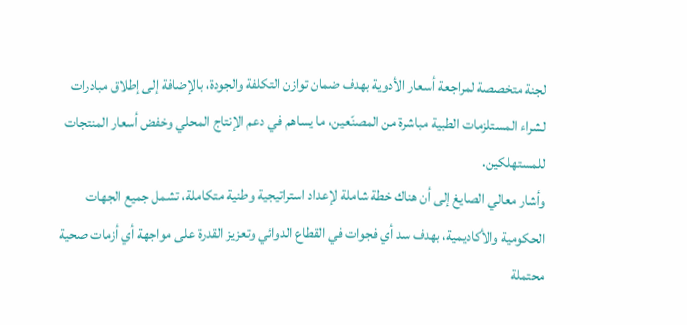لجنة متخصصة لمراجعة أسعار الأدوية بهدف ضمان توازن التكلفة والجودة، بالإضافة إلى إطلاق مبادرات لشراء المستلزمات الطبية مباشرة من المصنّعين، ما يساهم في دعم الإنتاج المحلي وخفض أسعار المنتجات للمستهلكين.
وأشار معالي الصايغ إلى أن هناك خطة شاملة لإعداد استراتيجية وطنية متكاملة، تشمل جميع الجهات الحكومية والأكاديمية، بهدف سد أي فجوات في القطاع الدوائي وتعزيز القدرة على مواجهة أي أزمات صحية محتملة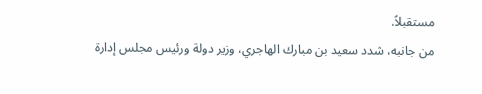مستقبلاً.
من جانبه، شدد سعيد بن مبارك الهاجري، وزير دولة ورئيس مجلس إدارة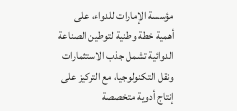مؤسسة الإمارات للدواء، على أهمية خطة وطنية لتوطين الصناعة الدوائية تشمل جذب الاستثمارات ونقل التكنولوجيا، مع التركيز على إنتاج أدوية متخصصة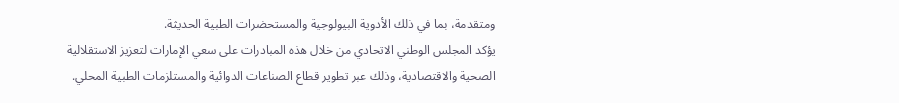ومتقدمة، بما في ذلك الأدوية البيولوجية والمستحضرات الطبية الحديثة.
يؤكد المجلس الوطني الاتحادي من خلال هذه المبادرات على سعي الإمارات لتعزيز الاستقلالية الصحية والاقتصادية، وذلك عبر تطوير قطاع الصناعات الدوائية والمستلزمات الطبية المحلي.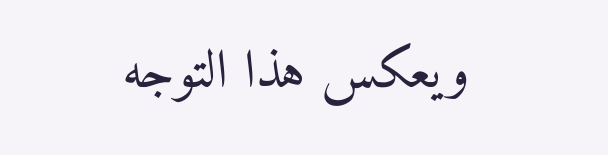ويعكس هذا التوجه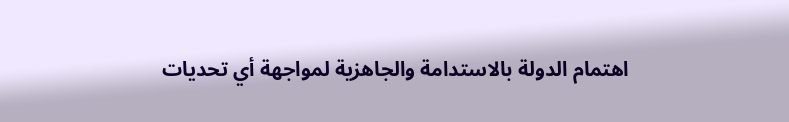اهتمام الدولة بالاستدامة والجاهزية لمواجهة أي تحديات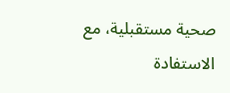صحية مستقبلية، مع الاستفادة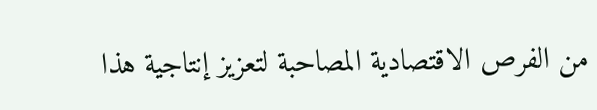من الفرص الاقتصادية المصاحبة لتعزيز إنتاجية هذا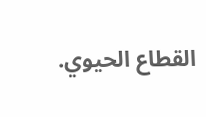القطاع الحيوي.